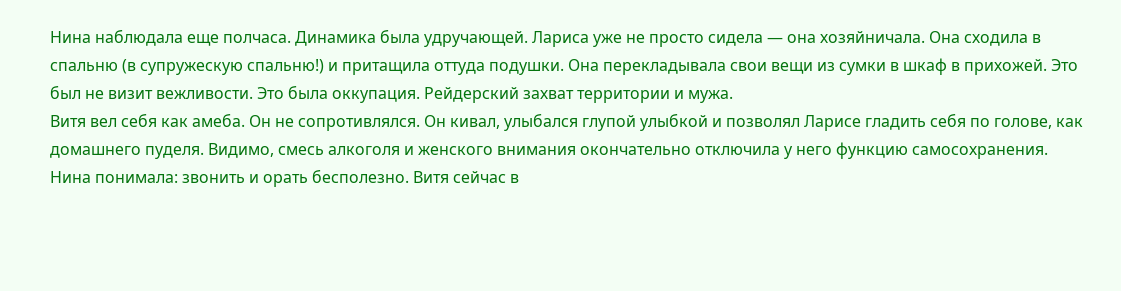Нина наблюдала еще полчаса. Динамика была удручающей. Лариса уже не просто сидела — она хозяйничала. Она сходила в спальню (в супружескую спальню!) и притащила оттуда подушки. Она перекладывала свои вещи из сумки в шкаф в прихожей. Это был не визит вежливости. Это была оккупация. Рейдерский захват территории и мужа.
Витя вел себя как амеба. Он не сопротивлялся. Он кивал, улыбался глупой улыбкой и позволял Ларисе гладить себя по голове, как домашнего пуделя. Видимо, смесь алкоголя и женского внимания окончательно отключила у него функцию самосохранения.
Нина понимала: звонить и орать бесполезно. Витя сейчас в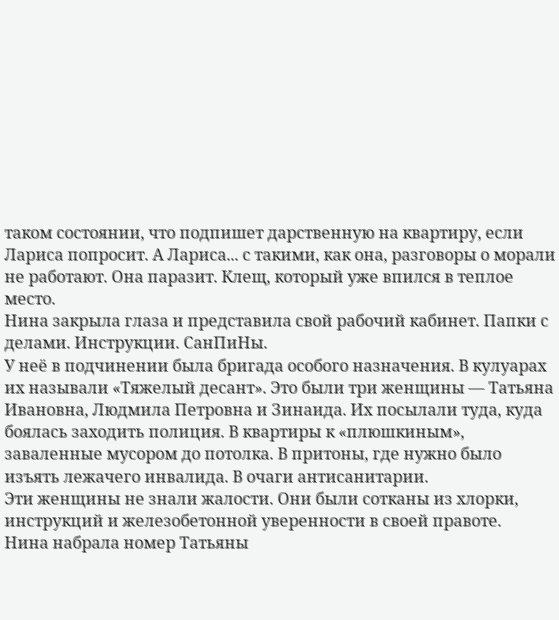таком состоянии, что подпишет дарственную на квартиру, если Лариса попросит. А Лариса... с такими, как она, разговоры о морали не работают. Она паразит. Клещ, который уже впился в теплое место.
Нина закрыла глаза и представила свой рабочий кабинет. Папки с делами. Инструкции. СанПиНы.
У неё в подчинении была бригада особого назначения. В кулуарах их называли «Тяжелый десант». Это были три женщины — Татьяна Ивановна, Людмила Петровна и Зинаида. Их посылали туда, куда боялась заходить полиция. В квартиры к «плюшкиным», заваленные мусором до потолка. В притоны, где нужно было изъять лежачего инвалида. В очаги антисанитарии.
Эти женщины не знали жалости. Они были сотканы из хлорки, инструкций и железобетонной уверенности в своей правоте.
Нина набрала номер Татьяны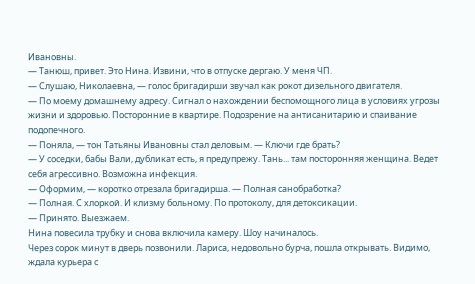Ивановны.
— Танюш, привет. Это Нина. Извини, что в отпуске дергаю. У меня ЧП.
— Слушаю, Николаевна, — голос бригадирши звучал как рокот дизельного двигателя.
— По моему домашнему адресу. Сигнал о нахождении беспомощного лица в условиях угрозы жизни и здоровью. Посторонние в квартире. Подозрение на антисанитарию и спаивание подопечного.
— Поняла, — тон Татьяны Ивановны стал деловым. — Ключи где брать?
— У соседки, бабы Вали, дубликат есть, я предупрежу. Тань... там посторонняя женщина. Ведет себя агрессивно. Возможна инфекция.
— Оформим, — коротко отрезала бригадирша. — Полная санобработка?
— Полная. С хлоркой. И клизму больному. По протоколу, для детоксикации.
— Принято. Выезжаем.
Нина повесила трубку и снова включила камеру. Шоу начиналось.
Через сорок минут в дверь позвонили. Лариса, недовольно бурча, пошла открывать. Видимо, ждала курьера с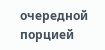очередной порцией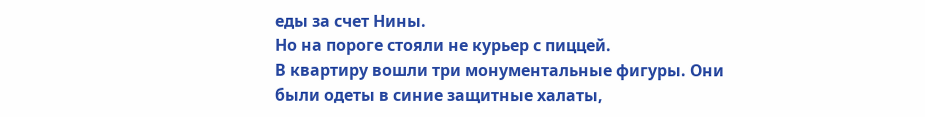еды за счет Нины.
Но на пороге стояли не курьер с пиццей.
В квартиру вошли три монументальные фигуры. Они были одеты в синие защитные халаты,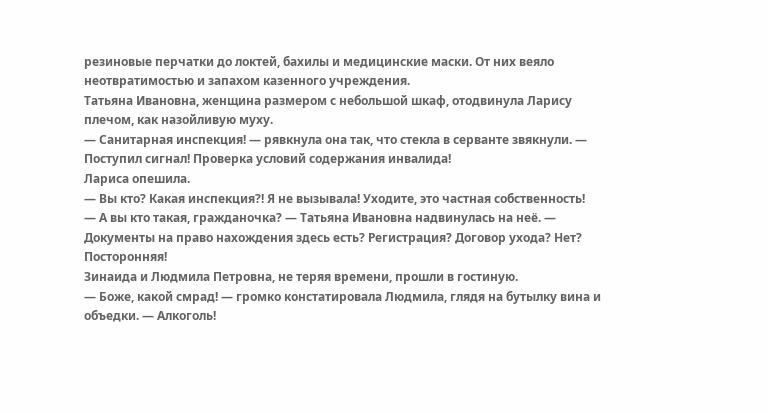резиновые перчатки до локтей, бахилы и медицинские маски. От них веяло неотвратимостью и запахом казенного учреждения.
Татьяна Ивановна, женщина размером с небольшой шкаф, отодвинула Ларису плечом, как назойливую муху.
— Санитарная инспекция! — рявкнула она так, что стекла в серванте звякнули. — Поступил сигнал! Проверка условий содержания инвалида!
Лариса опешила.
— Вы кто? Какая инспекция?! Я не вызывала! Уходите, это частная собственность!
— А вы кто такая, гражданочка? — Татьяна Ивановна надвинулась на неё. — Документы на право нахождения здесь есть? Регистрация? Договор ухода? Нет? Посторонняя!
Зинаида и Людмила Петровна, не теряя времени, прошли в гостиную.
— Боже, какой смрад! — громко констатировала Людмила, глядя на бутылку вина и объедки. — Алкоголь!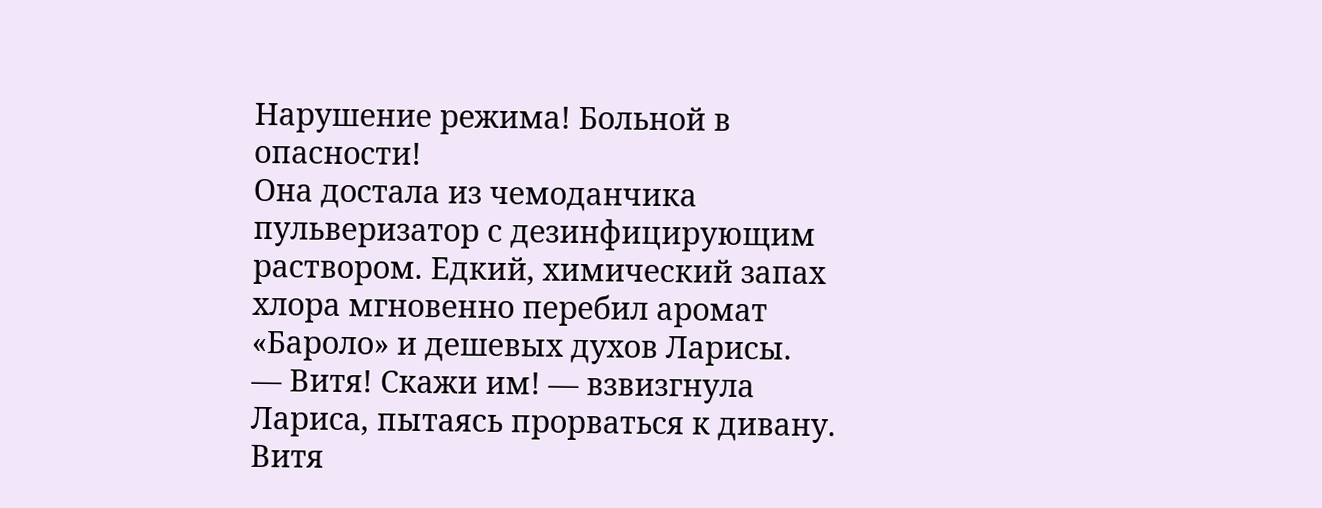Нарушение режима! Больной в опасности!
Она достала из чемоданчика пульверизатор с дезинфицирующим раствором. Едкий, химический запах хлора мгновенно перебил аромат «Бароло» и дешевых духов Ларисы.
— Витя! Скажи им! — взвизгнула Лариса, пытаясь прорваться к дивану.
Витя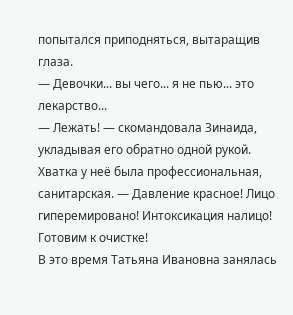попытался приподняться, вытаращив глаза.
— Девочки... вы чего... я не пью... это лекарство...
— Лежать! — скомандовала Зинаида, укладывая его обратно одной рукой. Хватка у неё была профессиональная, санитарская. — Давление красное! Лицо гиперемировано! Интоксикация налицо! Готовим к очистке!
В это время Татьяна Ивановна занялась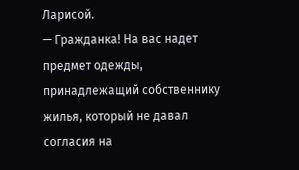Ларисой.
— Гражданка! На вас надет предмет одежды, принадлежащий собственнику жилья, который не давал согласия на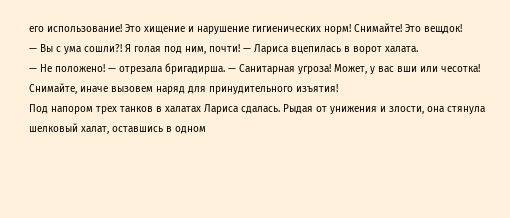его использование! Это хищение и нарушение гигиенических норм! Снимайте! Это вещдок!
— Вы с ума сошли?! Я голая под ним, почти! — Лариса вцепилась в ворот халата.
— Не положено! — отрезала бригадирша. — Санитарная угроза! Может, у вас вши или чесотка! Снимайте, иначе вызовем наряд для принудительного изъятия!
Под напором трех танков в халатах Лариса сдалась. Рыдая от унижения и злости, она стянула шелковый халат, оставшись в одном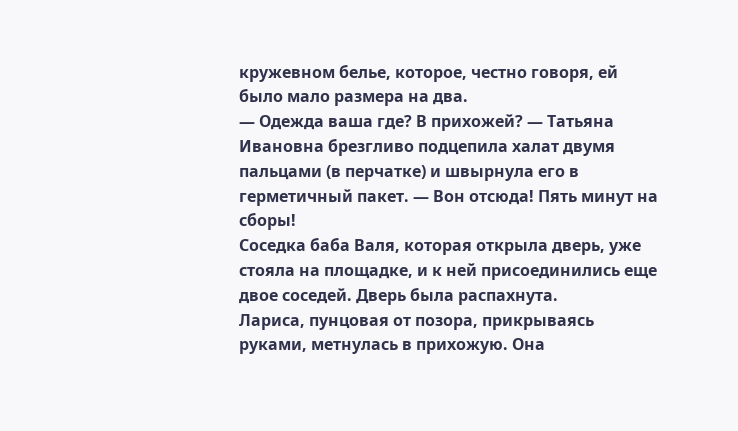кружевном белье, которое, честно говоря, ей было мало размера на два.
— Одежда ваша где? В прихожей? — Татьяна Ивановна брезгливо подцепила халат двумя пальцами (в перчатке) и швырнула его в герметичный пакет. — Вон отсюда! Пять минут на сборы!
Соседка баба Валя, которая открыла дверь, уже стояла на площадке, и к ней присоединились еще двое соседей. Дверь была распахнута.
Лариса, пунцовая от позора, прикрываясь руками, метнулась в прихожую. Она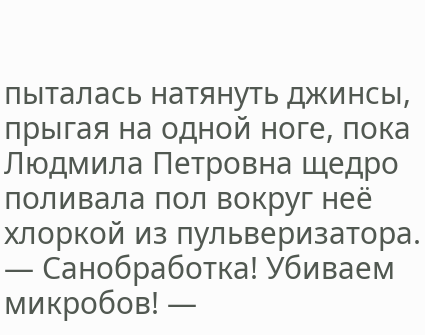пыталась натянуть джинсы, прыгая на одной ноге, пока Людмила Петровна щедро поливала пол вокруг неё хлоркой из пульверизатора.
— Санобработка! Убиваем микробов! —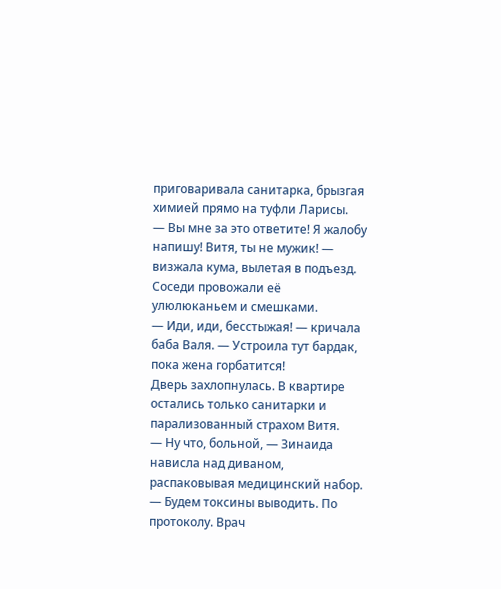приговаривала санитарка, брызгая химией прямо на туфли Ларисы.
— Вы мне за это ответите! Я жалобу напишу! Витя, ты не мужик! — визжала кума, вылетая в подъезд. Соседи провожали её улюлюканьем и смешками.
— Иди, иди, бесстыжая! — кричала баба Валя. — Устроила тут бардак, пока жена горбатится!
Дверь захлопнулась. В квартире остались только санитарки и парализованный страхом Витя.
— Ну что, больной, — Зинаида нависла над диваном, распаковывая медицинский набор. — Будем токсины выводить. По протоколу. Врач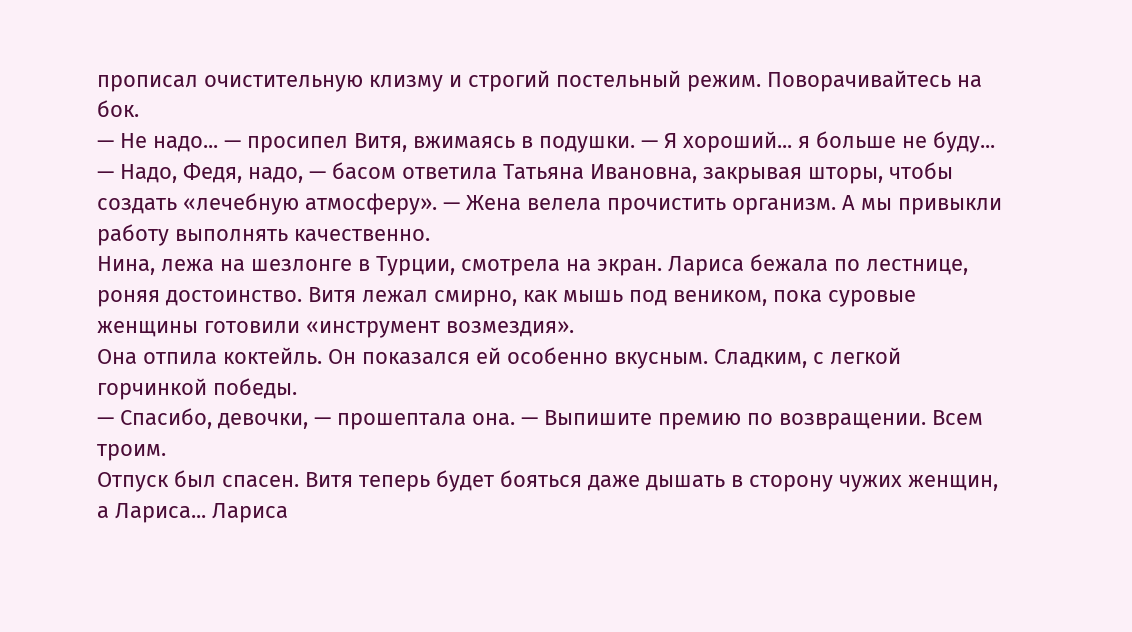прописал очистительную клизму и строгий постельный режим. Поворачивайтесь на бок.
— Не надо... — просипел Витя, вжимаясь в подушки. — Я хороший... я больше не буду...
— Надо, Федя, надо, — басом ответила Татьяна Ивановна, закрывая шторы, чтобы создать «лечебную атмосферу». — Жена велела прочистить организм. А мы привыкли работу выполнять качественно.
Нина, лежа на шезлонге в Турции, смотрела на экран. Лариса бежала по лестнице, роняя достоинство. Витя лежал смирно, как мышь под веником, пока суровые женщины готовили «инструмент возмездия».
Она отпила коктейль. Он показался ей особенно вкусным. Сладким, с легкой горчинкой победы.
— Спасибо, девочки, — прошептала она. — Выпишите премию по возвращении. Всем троим.
Отпуск был спасен. Витя теперь будет бояться даже дышать в сторону чужих женщин, а Лариса... Лариса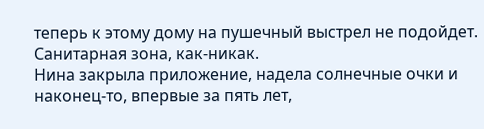теперь к этому дому на пушечный выстрел не подойдет. Санитарная зона, как-никак.
Нина закрыла приложение, надела солнечные очки и наконец-то, впервые за пять лет,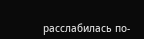расслабилась по-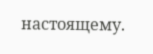настоящему.